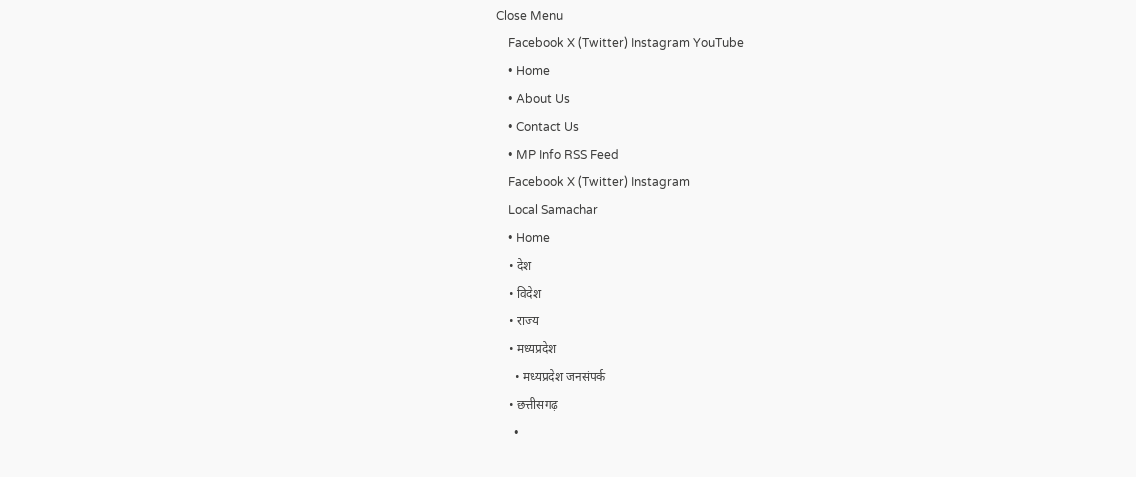Close Menu
    Facebook X (Twitter) Instagram YouTube
    • Home
    • About Us
    • Contact Us
    • MP Info RSS Feed
    Facebook X (Twitter) Instagram
    Local Samachar
    • Home
    • देश
    • विदेश
    • राज्य
    • मध्यप्रदेश
      • मध्यप्रदेश जनसंपर्क
    • छत्तीसगढ़
      •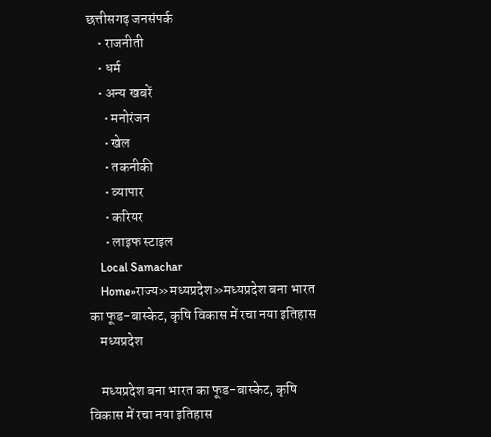छत्तीसगढ़ जनसंपर्क
    • राजनीती
    • धर्म
    • अन्य खबरें
      • मनोरंजन
      • खेल
      • तकनीकी
      • व्यापार
      • करियर
      • लाइफ स्टाइल
    Local Samachar
    Home»राज्य»मध्यप्रदेश»मध्यप्रदेश बना भारत का फूड-बास्केट, कृषि विकास में रचा नया इतिहास
    मध्यप्रदेश

    मध्यप्रदेश बना भारत का फूड-बास्केट, कृषि विकास में रचा नया इतिहास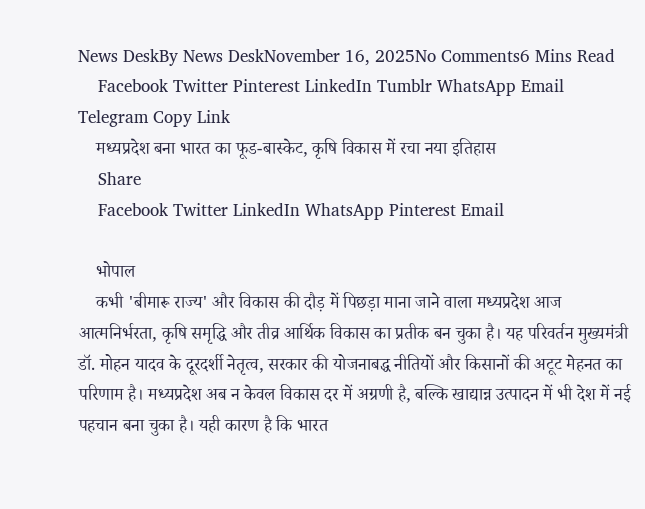News DeskBy News DeskNovember 16, 2025No Comments6 Mins Read
    Facebook Twitter Pinterest LinkedIn Tumblr WhatsApp Email Telegram Copy Link
    मध्यप्रदेश बना भारत का फूड-बास्केट, कृषि विकास में रचा नया इतिहास
    Share
    Facebook Twitter LinkedIn WhatsApp Pinterest Email

    भोपाल
    कभी 'बीमारू राज्य' और विकास की दौड़ में पिछड़ा माना जाने वाला मध्यप्रदेश आज आत्मनिर्भरता, कृषि समृद्धि और तीव्र आर्थिक विकास का प्रतीक बन चुका है। यह परिवर्तन मुख्यमंत्री डॉ. मोहन यादव के दूरदर्शी नेतृत्व, सरकार की योजनाबद्ध नीतियों और किसानों की अटूट मेहनत का परिणाम है। मध्यप्रदेश अब न केवल विकास दर में अग्रणी है, बल्कि खाद्यान्न उत्पादन में भी देश में नई पहचान बना चुका है। यही कारण है कि भारत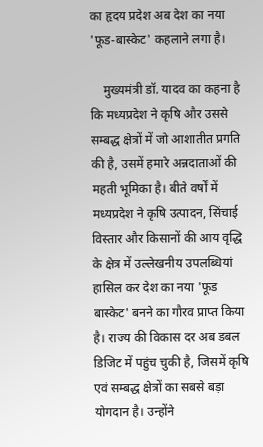का हृदय प्रदेश अब देश का नया 'फूड-बास्केट' कहलाने लगा है।

    मुख्यमंत्री डॉ. यादव का कहना है कि मध्यप्रदेश ने कृषि और उससे सम्बद्ध क्षेत्रों में जो आशातीत प्रगति की है, उसमें हमारे अन्नदाताओं की महती भूमिका है। बीते वर्षों में मध्यप्रदेश ने कृषि उत्पादन, सिंचाई विस्तार और किसानों की आय वृद्धि के क्षेत्र में उल्लेखनीय उपलब्धियां हासिल कर देश का नया 'फूड बास्केट' बनने का गौरव प्राप्त किया है। राज्य की विकास दर अब डबल डिजिट में पहुंच चुकी है, जिसमें कृषि एवं सम्बद्ध क्षेत्रों का सबसे बड़ा योगदान है। उन्होंने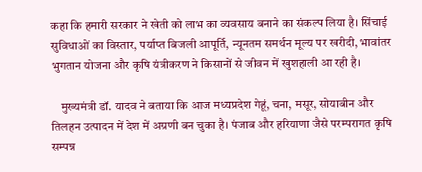कहा कि हमारी सरकार ने खेती को लाभ का व्यवसाय बनाने का संकल्प लिया है। सिंचाई सुविधाओं का विस्तार, पर्याप्त बिजली आपूर्ति, न्यूनतम समर्थन मूल्य पर खरीदी, भावांतर भुगतान योजना और कृषि यंत्रीकरण ने किसानों से जीवन में खुशहाली आ रही है।

    मुख्यमंत्री डॉ. यादव ने बताया कि आज मध्यप्रदेश गेहूं, चना, मसूर, सोयाबीन और तिलहन उत्पादन में देश में अग्रणी बन चुका है। पंजाब और हरियाणा जैसे परम्परागत कृषि सम्पन्न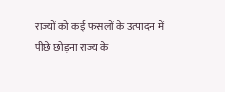राज्यों को कई फसलों के उत्पादन में पीछे छोड़ना राज्य के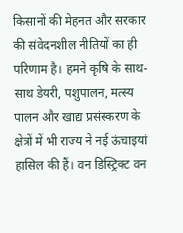किसानों की मेहनत और सरकार की संवेदनशील नीतियों का ही परिणाम है। हमने कृषि के साथ-साथ डेयरी, पशुपालन, मत्स्य पालन और खाद्य प्रसंस्करण के क्षेत्रों में भी राज्य ने नई ऊंचाइयां हासिल की हैं। वन डिस्ट्रिक्ट वन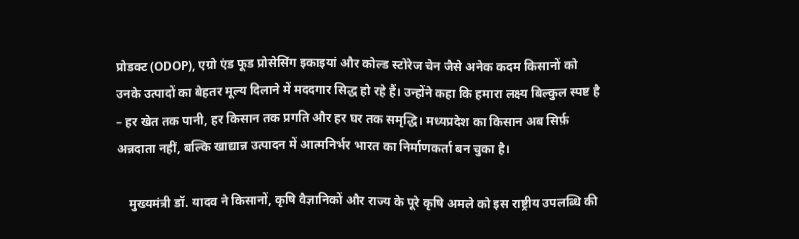प्रोडक्ट (ODOP), एग्रो एंड फूड प्रोसेसिंग इकाइयां और कोल्ड स्टोरेज चेन जैसे अनेक कदम किसानों को उनके उत्पादों का बेहतर मूल्य दिलाने में मददगार सिद्ध हो रहे हैं। उन्होंने कहा कि हमारा लक्ष्य बिल्कुल स्पष्ट है – हर खेत तक पानी, हर किसान तक प्रगति और हर घर तक समृद्धि। मध्यप्रदेश का किसान अब सिर्फ़ अन्नदाता नहीं, बल्कि खाद्यान्न उत्पादन में आत्मनिर्भर भारत का निर्माणकर्ता बन चुका है।

    मुख्यमंत्री डॉ. यादव ने किसानों, कृषि वैज्ञानिकों और राज्य के पूरे कृषि अमले को इस राष्ट्रीय उपलब्धि की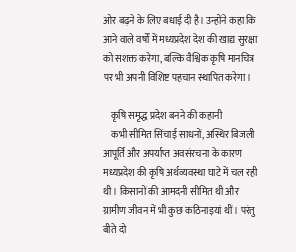ओर बढ़ने के लिए बधाई दी है। उन्होंने कहा कि आने वाले वर्षों में मध्यप्रदेश देश की खाद्य सुरक्षा को सशक्त करेगा, बल्कि वैश्विक कृषि मानचित्र पर भी अपनी विशिष्ट पहचान स्थापित करेगा।

    कृषि समृद्ध प्रदेश बनने की कहानी
    कभी सीमित सिंचाई साधनों, अस्थिर बिजली आपूर्ति और अपर्याप्त अवसंरचना के कारण मध्यप्रदेश की कृषि अर्थव्यवस्था घाटे में चल रही थी। किसानों की आमदनी सीमित थी और ग्रामीण जीवन में भी कुछ कठिनाइयां थीं। परंतु बीते दो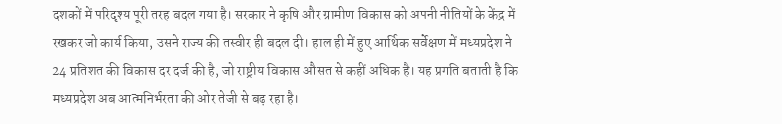दशकों में परिदृश्य पूरी तरह बदल गया है। सरकार ने कृषि और ग्रामीण विकास को अपनी नीतियों के केंद्र में रखकर जो कार्य किया, उसने राज्य की तस्वीर ही बदल दी। हाल ही में हुए आर्थिक सर्वेक्षण में मध्यप्रदेश ने 24 प्रतिशत की विकास दर दर्ज की है, जो राष्ट्रीय विकास औसत से कहीं अधिक है। यह प्रगति बताती है कि मध्यप्रदेश अब आत्मनिर्भरता की ओर तेजी से बढ़ रहा है।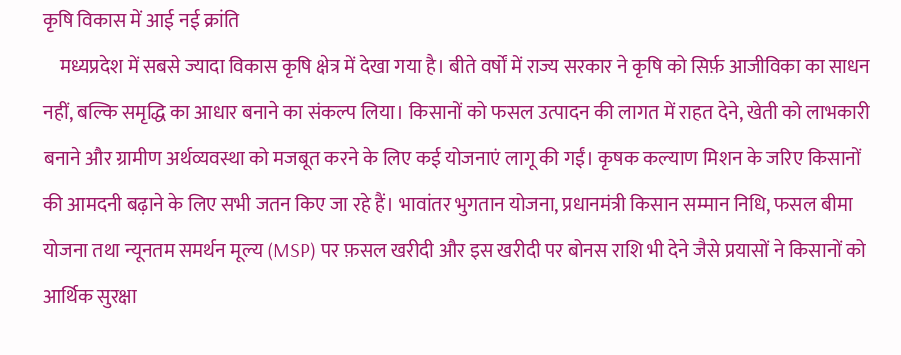कृषि विकास में आई नई क्रांति
    मध्यप्रदेश में सबसे ज्यादा विकास कृषि क्षेत्र में देखा गया है। बीते वर्षों में राज्य सरकार ने कृषि को सिर्फ़ आजीविका का साधन नहीं, बल्कि समृद्धि का आधार बनाने का संकल्प लिया। किसानों को फसल उत्पादन की लागत में राहत देने, खेती को लाभकारी बनाने और ग्रामीण अर्थव्यवस्था को मजबूत करने के लिए कई योजनाएं लागू की गईं। कृषक कल्याण मिशन के जरिए किसानों की आमदनी बढ़ाने के लिए सभी जतन किए जा रहे हैं। भावांतर भुगतान योजना, प्रधानमंत्री किसान सम्मान निधि, फसल बीमा योजना तथा न्यूनतम समर्थन मूल्य (MSP) पर फ़सल खरीदी और इस खरीदी पर बोनस राशि भी देने जैसे प्रयासों ने किसानों को आर्थिक सुरक्षा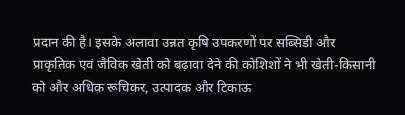प्रदान की है। इसके अलावा उन्नत कृषि उपकरणों पर सब्सिडी और प्राकृतिक एवं जैविक खेती को बढ़ावा देने की कोशिशों ने भी खेती-किसानी को और अधिक रूचिकर, उत्पादक और टिकाऊ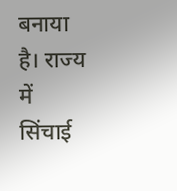बनाया है। राज्य में सिंचाई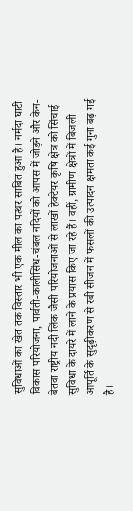सुविधाओं का खेत तक विस्तार भी एक मील का पत्थर साबित हुआ है। नर्मदा घाटी विकास परियोजना, पार्वती-कालीसिंध-चंबल नदियों को आपस में जोड़ने और केन-बेतवा राष्ट्रीय नदी लिंक जैसी परियोजनाओं से लाखों हेक्टेयर कृषि क्षेत्र को सिंचाई सुविधा के दायरे में लाने के प्रयास किए जा रहे हैं। वहीं, ग्रामीण क्षेत्रों में बिजली आपूर्ति के सुदृढ़ीकरण से रबी सीजन में फसलों की उत्पादन क्षमता कई गुना बढ़ गई है।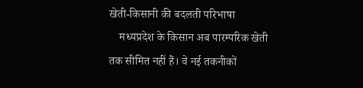खेती-किसानी की बदलती परिभाषा
    मध्यप्रदेश के किसान अब पारम्परिक खेती तक सीमित नहीं हैं। वे नई तकनीकों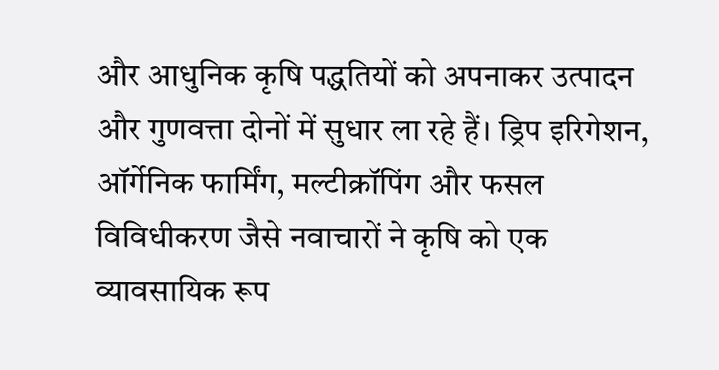और आधुनिक कृषि पद्धतियों को अपनाकर उत्पादन और गुणवत्ता दोनों में सुधार ला रहे हैं। ड्रिप इरिगेशन, ऑर्गेनिक फार्मिंग, मल्टीक्रॉपिंग और फसल विविधीकरण जैसे नवाचारों ने कृषि को एक व्यावसायिक रूप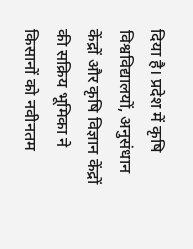दिया है। प्रदेश में कृषि विश्वविद्यालयों, अनुसंधान केंद्रों और कृषि विज्ञान केंद्रों की सक्रिय भूमिका ने किसानों को नवीनतम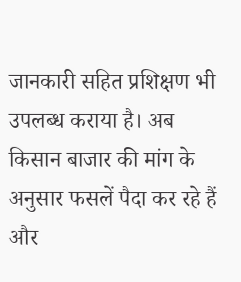जानकारी सहित प्रशिक्षण भी उपलब्ध कराया है। अब किसान बाजार की मांग के अनुसार फसलें पैदा कर रहे हैं और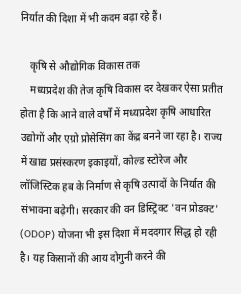निर्यात की दिशा में भी कदम बढ़ा रहे हैं।

    कृषि से औद्योगिक विकास तक
    मध्यप्रदेश की तेज कृषि विकास दर देखकर ऐसा प्रतीत होता है कि आने वाले वर्षों में मध्यप्रदेश कृषि आधारित उद्योगों और एग्रो प्रोसेसिंग का केंद्र बनने जा रहा है। राज्य में खाद्य प्रसंस्करण इकाइयों, कोल्ड स्टोरेज और लॉजिस्टिक हब के निर्माण से कृषि उत्पादों के निर्यात की संभावना बढ़ेगी। सरकार की वन डिस्ट्रिक्ट 'वन प्रोडक्ट' (ODOP) योजना भी इस दिशा में मददगार सिद्ध हो रही है। यह किसानों की आय दोगुनी करने की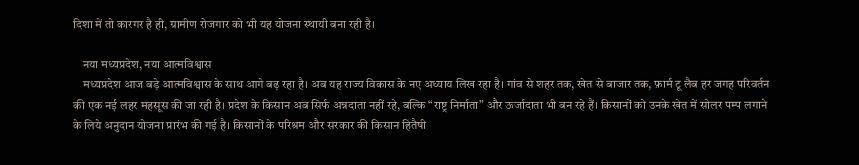दिशा में तो कारगर है ही, ग्रामीण रोजगार को भी यह योजना स्थायी बना रही है।

    नया मध्यप्रदेश, नया आत्मविश्वास
    मध्यप्रदेश आज बड़े आत्मविश्वास के साथ आगे बढ़ रहा है। अब यह राज्य विकास के नए अध्याय लिख रहा है। गांव से शहर तक, खेत से बाजार तक, फ़ार्म टू लैब हर जगह परिवर्तन की एक नई लहर महसूस की जा रही है। प्रदेश के किसान अब सिर्फ अन्नदाता नहीं रहे, बल्कि “राष्ट्र निर्माता” और ऊर्जादाता भी बन रहे हैं। किसानों को उनके खेत में सोलर पम्प लगाने के लिये अनुदान योजना प्रारंभ की गई है। किसानों के परिश्रम और सरकार की किसान हितैषी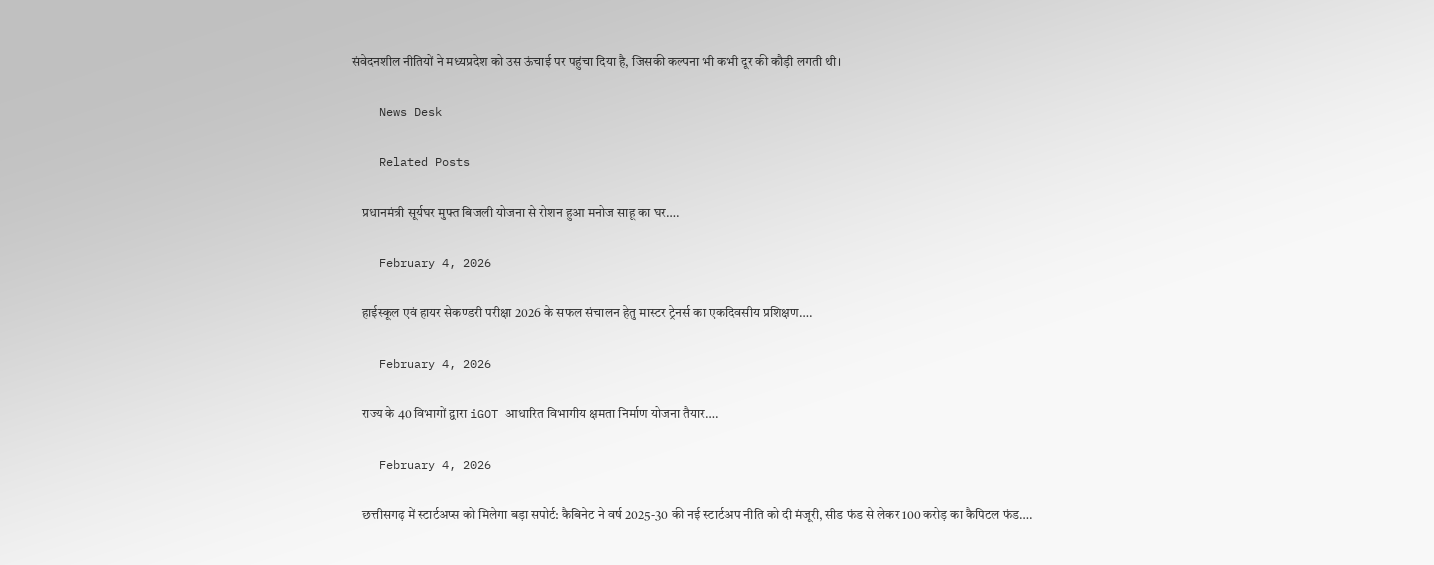संवेदनशील नीतियों ने मध्यप्रदेश को उस ऊंचाई पर पहुंचा दिया है, जिसकी कल्पना भी कभी दूर की कौड़ी लगती थी।

    News Desk

    Related Posts

    प्रधानमंत्री सूर्यघर मुफ्त बिजली योजना से रोशन हुआ मनोज साहू का घर….

    February 4, 2026

    हाईस्कूल एवं हायर सेकण्डरी परीक्षा 2026 के सफल संचालन हेतु मास्टर ट्रेनर्स का एकदिवसीय प्रशिक्षण….

    February 4, 2026

    राज्य के 40 विभागों द्वारा iGOT आधारित विभागीय क्षमता निर्माण योजना तैयार….

    February 4, 2026

    छत्तीसगढ़ में स्टार्टअप्स को मिलेगा बड़ा सपोर्ट: कैबिनेट ने वर्ष 2025-30 की नई स्टार्टअप नीति को दी मंजूरी, सीड फंड से लेकर 100 करोड़ का कैपिटल फंड….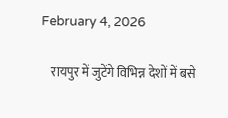February 4, 2026

    रायपुर में जुटेंगे विभिन्न देशों में बसे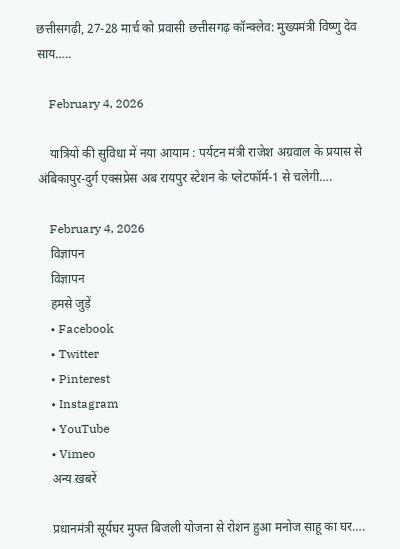छत्तीसगढ़ी, 27-28 मार्च को प्रवासी छत्तीसगढ़ कॉन्क्लेव: मुख्यमंत्री विष्णु देव साय…..

    February 4, 2026

    यात्रियों की सुविधा में नया आयाम : पर्यटन मंत्री राजेश अग्रवाल के प्रयास से अंबिकापुर-दुर्ग एक्सप्रेस अब रायपुर स्टेशन के प्लेटफॉर्म-1 से चलेगी….

    February 4, 2026
    विज्ञापन
    विज्ञापन
    हमसे जुड़ें
    • Facebook
    • Twitter
    • Pinterest
    • Instagram
    • YouTube
    • Vimeo
    अन्य ख़बरें

    प्रधानमंत्री सूर्यघर मुफ्त बिजली योजना से रोशन हुआ मनोज साहू का घर….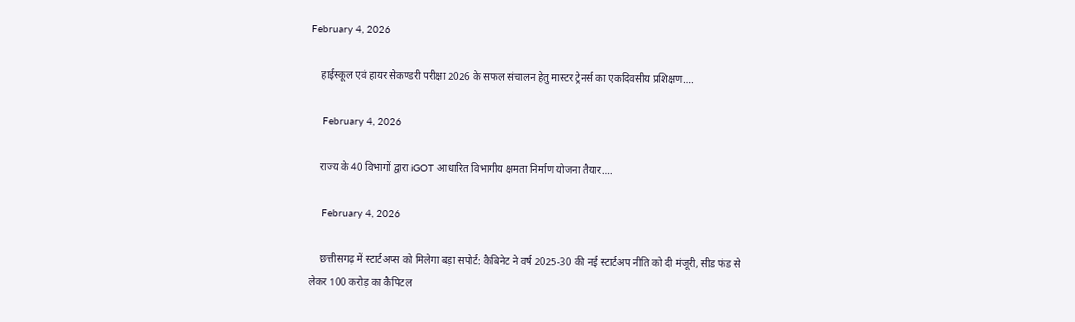February 4, 2026

    हाईस्कूल एवं हायर सेकण्डरी परीक्षा 2026 के सफल संचालन हेतु मास्टर ट्रेनर्स का एकदिवसीय प्रशिक्षण….

    February 4, 2026

    राज्य के 40 विभागों द्वारा iGOT आधारित विभागीय क्षमता निर्माण योजना तैयार….

    February 4, 2026

    छत्तीसगढ़ में स्टार्टअप्स को मिलेगा बड़ा सपोर्ट: कैबिनेट ने वर्ष 2025-30 की नई स्टार्टअप नीति को दी मंजूरी, सीड फंड से लेकर 100 करोड़ का कैपिटल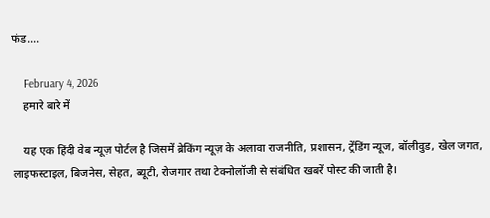फंड….

    February 4, 2026
    हमारे बारे में

    यह एक हिंदी वेब न्यूज़ पोर्टल है जिसमें ब्रेकिंग न्यूज़ के अलावा राजनीति, प्रशासन, ट्रेंडिंग न्यूज, बॉलीवुड, खेल जगत, लाइफस्टाइल, बिजनेस, सेहत, ब्यूटी, रोजगार तथा टेक्नोलॉजी से संबंधित खबरें पोस्ट की जाती है।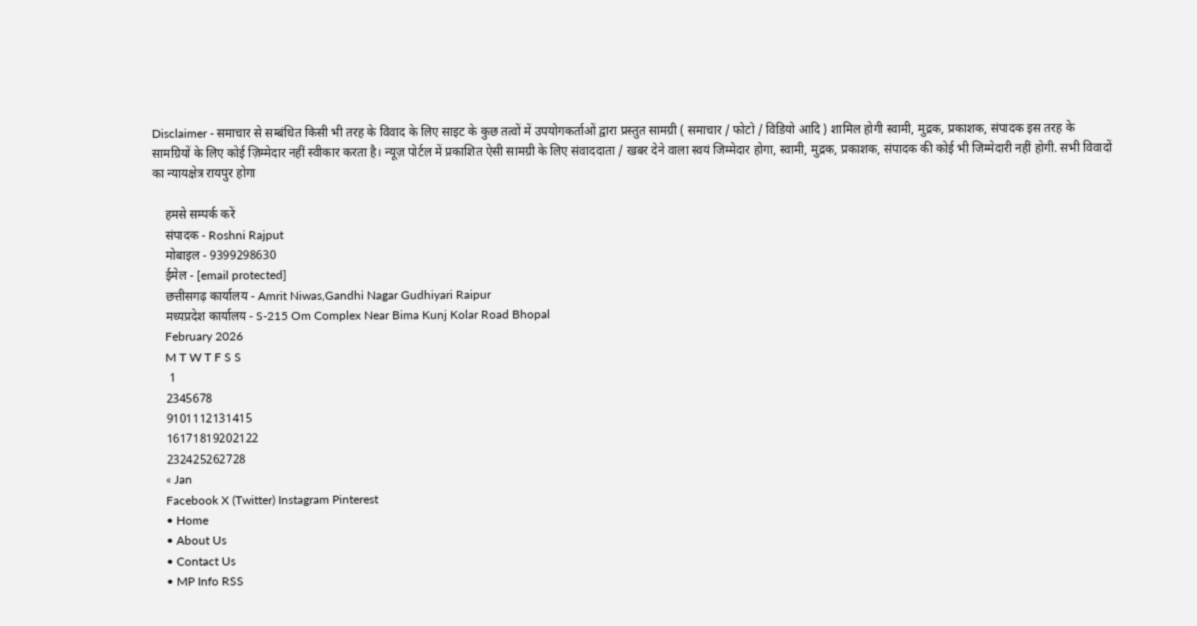Disclaimer - समाचार से सम्बंधित किसी भी तरह के विवाद के लिए साइट के कुछ तत्वों में उपयोगकर्ताओं द्वारा प्रस्तुत सामग्री ( समाचार / फोटो / विडियो आदि ) शामिल होगी स्वामी, मुद्रक, प्रकाशक, संपादक इस तरह के सामग्रियों के लिए कोई ज़िम्मेदार नहीं स्वीकार करता है। न्यूज़ पोर्टल में प्रकाशित ऐसी सामग्री के लिए संवाददाता / खबर देने वाला स्वयं जिम्मेदार होगा, स्वामी, मुद्रक, प्रकाशक, संपादक की कोई भी जिम्मेदारी नहीं होगी. सभी विवादों का न्यायक्षेत्र रायपुर होगा

    हमसे सम्पर्क करें
    संपादक - Roshni Rajput
    मोबाइल - 9399298630
    ईमेल - [email protected]
    छत्तीसगढ़ कार्यालय - Amrit Niwas,Gandhi Nagar Gudhiyari Raipur
    मध्यप्रदेश कार्यालय - S-215 Om Complex Near Bima Kunj Kolar Road Bhopal
    February 2026
    M T W T F S S
     1
    2345678
    9101112131415
    16171819202122
    232425262728
    « Jan
    Facebook X (Twitter) Instagram Pinterest
    • Home
    • About Us
    • Contact Us
    • MP Info RSS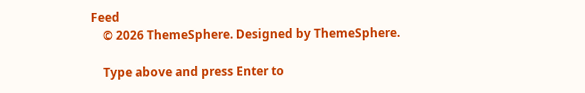Feed
    © 2026 ThemeSphere. Designed by ThemeSphere.

    Type above and press Enter to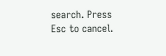search. Press Esc to cancel.